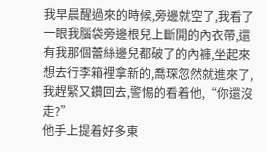我早晨醒過來的時候,旁邊就空了,我看了一眼我腦袋旁邊根兒上斷開的內衣帶,還有我那個蕾絲邊兒都破了的內褲,坐起來想去行李箱裡拿新的,喬琛忽然就進來了,我趕緊又鑽回去,警惕的看着他,“你還沒走?”
他手上提着好多東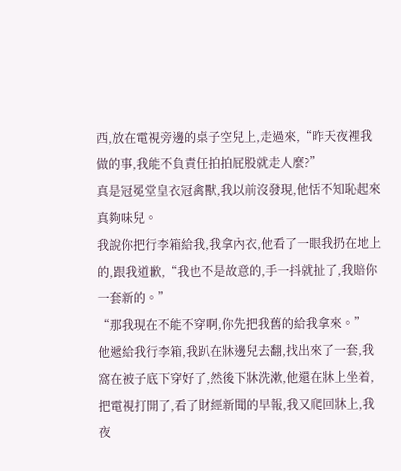西,放在電視旁邊的桌子空兒上,走過來,“昨天夜裡我做的事,我能不負責任拍拍屁股就走人麼?”
真是冠冕堂皇衣冠禽獸,我以前沒發現,他恬不知恥起來真夠味兒。
我說你把行李箱給我,我拿內衣,他看了一眼我扔在地上的,跟我道歉,“我也不是故意的,手一抖就扯了,我賠你一套新的。”
“那我現在不能不穿啊,你先把我舊的給我拿來。”
他遞給我行李箱,我趴在牀邊兒去翻,找出來了一套,我窩在被子底下穿好了,然後下牀洗漱,他還在牀上坐着,把電視打開了,看了財經新聞的早報,我又爬回牀上,我夜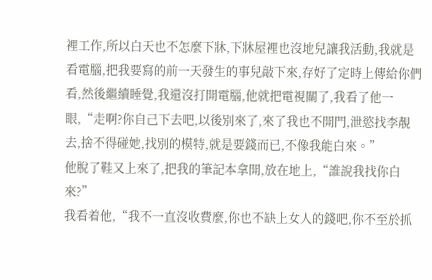裡工作,所以白天也不怎麼下牀,下牀屋裡也沒地兒讓我活動,我就是看電腦,把我要寫的前一天發生的事兒敲下來,存好了定時上傳給你們看,然後繼續睡覺,我還沒打開電腦,他就把電視關了,我看了他一眼,“走啊?你自己下去吧,以後別來了,來了我也不開門,泄慾找李靚去,捨不得碰她,找別的模特,就是要錢而已,不像我能白來。”
他脫了鞋又上來了,把我的筆記本拿開,放在地上,“誰說我找你白來?”
我看着他,“我不一直沒收費麼,你也不缺上女人的錢吧,你不至於抓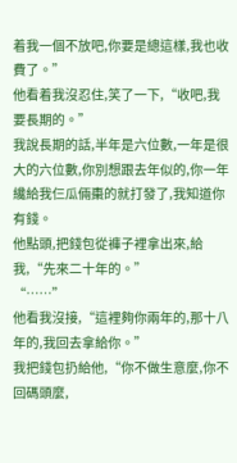着我一個不放吧,你要是總這樣,我也收費了。”
他看着我沒忍住,笑了一下,“收吧,我要長期的。”
我說長期的話,半年是六位數,一年是很大的六位數,你別想跟去年似的,你一年纔給我仨瓜倆棗的就打發了,我知道你有錢。
他點頭,把錢包從褲子裡拿出來,給我,“先來二十年的。”
“……”
他看我沒接,“這裡夠你兩年的,那十八年的,我回去拿給你。”
我把錢包扔給他,“你不做生意麼,你不回碼頭麼,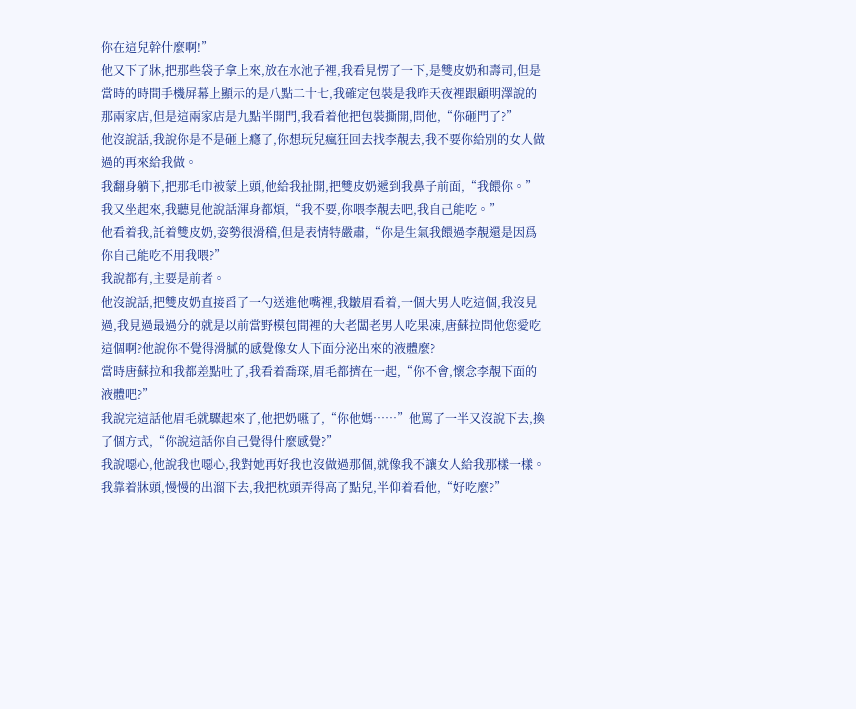你在這兒幹什麼啊!”
他又下了牀,把那些袋子拿上來,放在水池子裡,我看見愣了一下,是雙皮奶和壽司,但是當時的時間手機屏幕上顯示的是八點二十七,我確定包裝是我昨天夜裡跟顧明澤說的那兩家店,但是這兩家店是九點半開門,我看着他把包裝撕開,問他,“你砸門了?”
他沒說話,我說你是不是砸上癮了,你想玩兒瘋狂回去找李靚去,我不要你給別的女人做過的再來給我做。
我翻身躺下,把那毛巾被蒙上頭,他給我扯開,把雙皮奶遞到我鼻子前面,“我餵你。”
我又坐起來,我聽見他說話渾身都煩,“我不要,你喂李靚去吧,我自己能吃。”
他看着我,託着雙皮奶,姿勢很滑稽,但是表情特嚴肅,“你是生氣我餵過李靚還是因爲你自己能吃不用我喂?”
我說都有,主要是前者。
他沒說話,把雙皮奶直接舀了一勺送進他嘴裡,我皺眉看着,一個大男人吃這個,我沒見過,我見過最過分的就是以前當野模包間裡的大老闆老男人吃果凍,唐蘇拉問他您愛吃這個啊?他說你不覺得滑膩的感覺像女人下面分泌出來的液體麼?
當時唐蘇拉和我都差點吐了,我看着喬琛,眉毛都擠在一起,“你不會,懷念李靚下面的液體吧?”
我說完這話他眉毛就驟起來了,他把奶嚥了,“你他媽……”他罵了一半又沒說下去,換了個方式,“你說這話你自己覺得什麼感覺?”
我說噁心,他說我也噁心,我對她再好我也沒做過那個,就像我不讓女人給我那樣一樣。
我靠着牀頭,慢慢的出溜下去,我把枕頭弄得高了點兒,半仰着看他,“好吃麼?”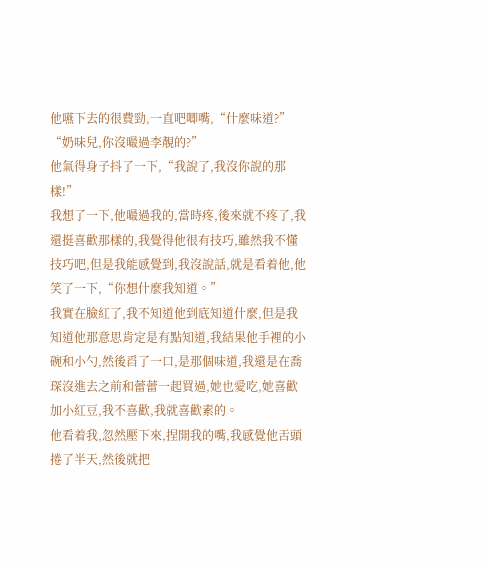他嚥下去的很費勁,一直吧唧嘴,“什麼味道?”
“奶味兒,你沒嘬過李靚的?”
他氣得身子抖了一下,“我說了,我沒你說的那樣!”
我想了一下,他嘬過我的,當時疼,後來就不疼了,我還挺喜歡那樣的,我覺得他很有技巧,雖然我不懂技巧吧,但是我能感覺到,我沒說話,就是看着他,他笑了一下,“你想什麼我知道。”
我實在臉紅了,我不知道他到底知道什麼,但是我知道他那意思肯定是有點知道,我結果他手裡的小碗和小勺,然後舀了一口,是那個味道,我還是在喬琛沒進去之前和蕾蕾一起買過,她也愛吃,她喜歡加小紅豆,我不喜歡,我就喜歡素的。
他看着我,忽然壓下來,捏開我的嘴,我感覺他舌頭捲了半天,然後就把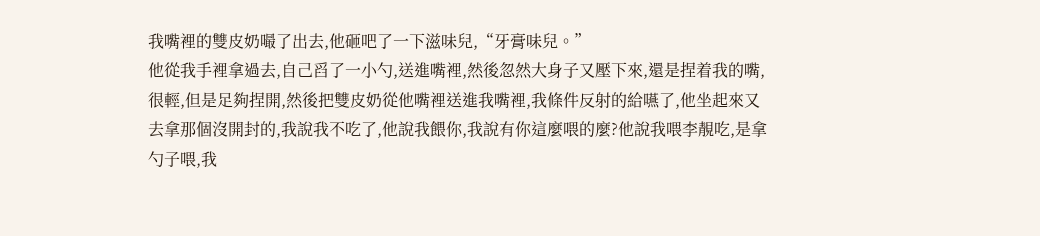我嘴裡的雙皮奶嘬了出去,他砸吧了一下滋味兒,“牙膏味兒。”
他從我手裡拿過去,自己舀了一小勺,送進嘴裡,然後忽然大身子又壓下來,還是捏着我的嘴,很輕,但是足夠捏開,然後把雙皮奶從他嘴裡送進我嘴裡,我條件反射的給嚥了,他坐起來又去拿那個沒開封的,我說我不吃了,他說我餵你,我說有你這麼喂的麼?他說我喂李靚吃,是拿勺子喂,我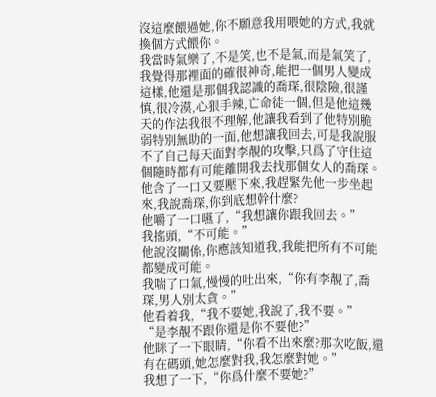沒這麼餵過她,你不願意我用喂她的方式,我就換個方式餵你。
我當時氣樂了,不是笑,也不是氣,而是氣笑了,我覺得那裡面的確很神奇,能把一個男人變成這樣,他還是那個我認識的喬琛,很陰險,很謹慎,很冷漠,心狠手辣,亡命徒一個,但是他這幾天的作法我很不理解,他讓我看到了他特別脆弱特別無助的一面,他想讓我回去,可是我說服不了自己每天面對李靚的攻擊,只爲了守住這個隨時都有可能離開我去找那個女人的喬琛。
他含了一口又要壓下來,我趕緊先他一步坐起來,我說喬琛,你到底想幹什麼?
他嚼了一口嚥了,“我想讓你跟我回去。”
我搖頭,“不可能。”
他說沒關係,你應該知道我,我能把所有不可能都變成可能。
我喘了口氣,慢慢的吐出來,“你有李靚了,喬琛,男人別太貪。”
他看着我,“我不要她,我說了,我不要。”
“是李靚不跟你還是你不要他?”
他眯了一下眼睛,“你看不出來麼?那次吃飯,還有在碼頭,她怎麼對我,我怎麼對她。”
我想了一下,“你爲什麼不要她?”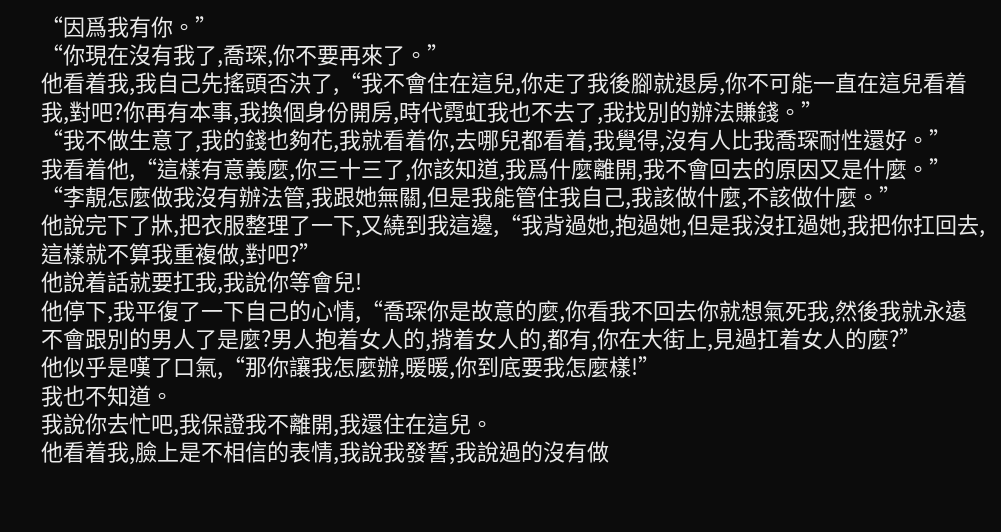“因爲我有你。”
“你現在沒有我了,喬琛,你不要再來了。”
他看着我,我自己先搖頭否決了,“我不會住在這兒,你走了我後腳就退房,你不可能一直在這兒看着我,對吧?你再有本事,我換個身份開房,時代霓虹我也不去了,我找別的辦法賺錢。”
“我不做生意了,我的錢也夠花,我就看着你,去哪兒都看着,我覺得,沒有人比我喬琛耐性還好。”
我看着他,“這樣有意義麼,你三十三了,你該知道,我爲什麼離開,我不會回去的原因又是什麼。”
“李靚怎麼做我沒有辦法管,我跟她無關,但是我能管住我自己,我該做什麼,不該做什麼。”
他說完下了牀,把衣服整理了一下,又繞到我這邊,“我背過她,抱過她,但是我沒扛過她,我把你扛回去,這樣就不算我重複做,對吧?”
他說着話就要扛我,我說你等會兒!
他停下,我平復了一下自己的心情,“喬琛你是故意的麼,你看我不回去你就想氣死我,然後我就永遠不會跟別的男人了是麼?男人抱着女人的,揹着女人的,都有,你在大街上,見過扛着女人的麼?”
他似乎是嘆了口氣,“那你讓我怎麼辦,暖暖,你到底要我怎麼樣!”
我也不知道。
我說你去忙吧,我保證我不離開,我還住在這兒。
他看着我,臉上是不相信的表情,我說我發誓,我說過的沒有做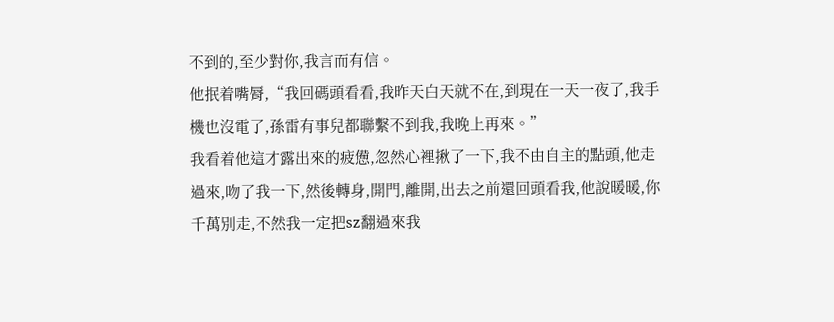不到的,至少對你,我言而有信。
他抿着嘴脣,“我回碼頭看看,我昨天白天就不在,到現在一天一夜了,我手機也沒電了,孫雷有事兒都聯繫不到我,我晚上再來。”
我看着他這才露出來的疲憊,忽然心裡揪了一下,我不由自主的點頭,他走過來,吻了我一下,然後轉身,開門,離開,出去之前還回頭看我,他說暖暖,你千萬別走,不然我一定把sz翻過來我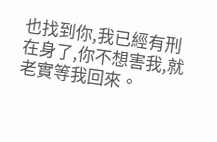也找到你,我已經有刑在身了,你不想害我,就老實等我回來。